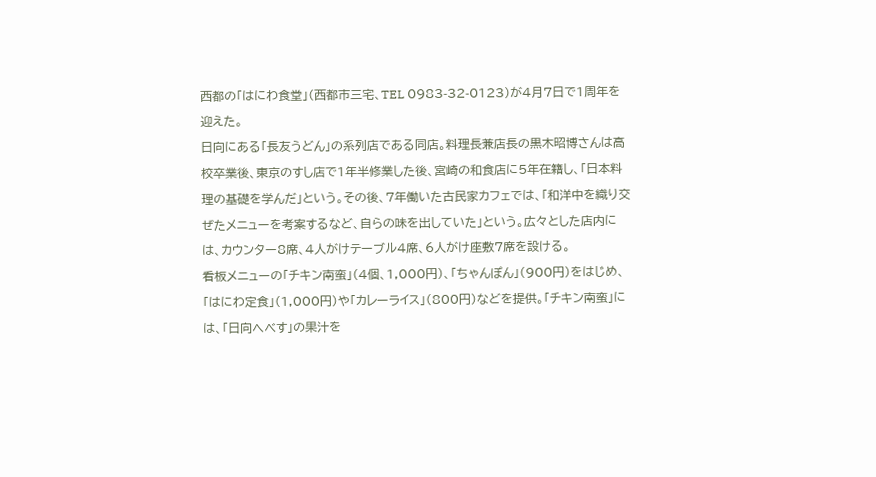西都の「はにわ食堂」(西都市三宅、TEL 0983-32-0123)が4月7日で1周年を迎えた。
日向にある「長友うどん」の系列店である同店。料理長兼店長の黒木昭博さんは高校卒業後、東京のすし店で1年半修業した後、宮崎の和食店に5年在籍し、「日本料理の基礎を学んだ」という。その後、7年働いた古民家カフェでは、「和洋中を織り交ぜたメニューを考案するなど、自らの味を出していた」という。広々とした店内には、カウンター8席、4人がけテーブル4席、6人がけ座敷7席を設ける。
看板メニューの「チキン南蛮」(4個、1,000円)、「ちゃんぽん」(900円)をはじめ、「はにわ定食」(1,000円)や「カレーライス」(800円)などを提供。「チキン南蛮」には、「日向へべす」の果汁を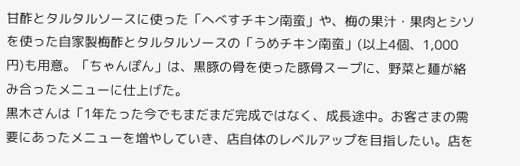甘酢とタルタルソースに使った「へべすチキン南蛮」や、梅の果汁・果肉とシソを使った自家製梅酢とタルタルソースの「うめチキン南蛮」(以上4個、1,000円)も用意。「ちゃんぽん」は、黒豚の骨を使った豚骨スープに、野菜と麺が絡み合ったメニューに仕上げた。
黒木さんは「1年たった今でもまだまだ完成ではなく、成長途中。お客さまの需要にあったメニューを増やしていき、店自体のレベルアップを目指したい。店を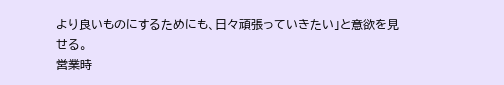より良いものにするためにも、日々頑張っていきたい」と意欲を見せる。
営業時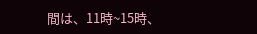間は、11時~15時、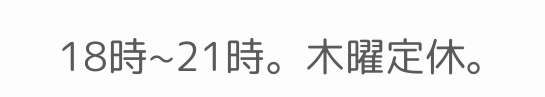18時~21時。木曜定休。